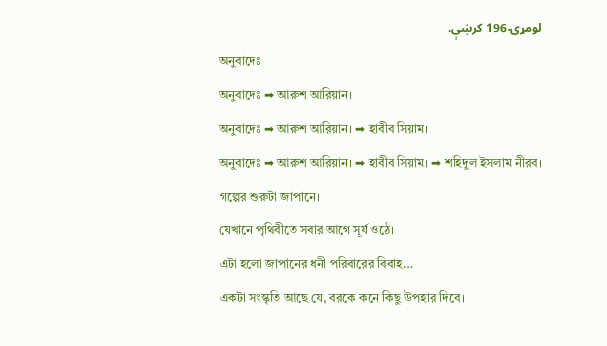لومړۍ 196 کرښې.
অনুবাদেঃ
অনুবাদেঃ ➡ আরুশ আরিয়ান।
অনুবাদেঃ ➡ আরুশ আরিয়ান। ➡ হাবীব সিয়াম।
অনুবাদেঃ ➡ আরুশ আরিয়ান। ➡ হাবীব সিয়াম। ➡ শহিদুল ইসলাম নীরব।
গল্পের শুরুটা জাপানে।
যেখানে পৃথিবীতে সবার আগে সূর্য ওঠে।
এটা হলো জাপানের ধনী পরিবারের বিবাহ…
একটা সংস্কৃতি আছে যে, বরকে কনে কিছু উপহার দিবে।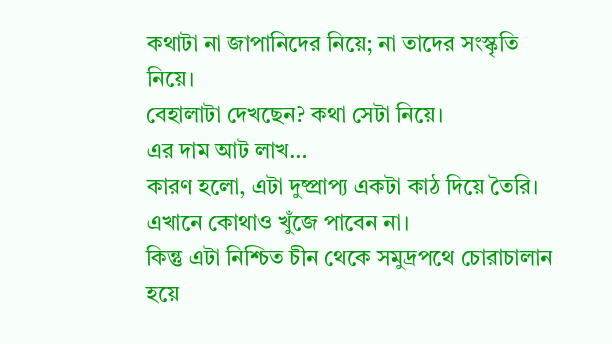কথাটা না জাপানিদের নিয়ে; না তাদের সংস্কৃতি নিয়ে।
বেহালাটা দেখছেন? কথা সেটা নিয়ে।
এর দাম আট লাখ…
কারণ হলো, এটা দুষ্প্রাপ্য একটা কাঠ দিয়ে তৈরি।
এখানে কোথাও খুঁজে পাবেন না।
কিন্তু এটা নিশ্চিত চীন থেকে সমুদ্রপথে চোরাচালান হয়ে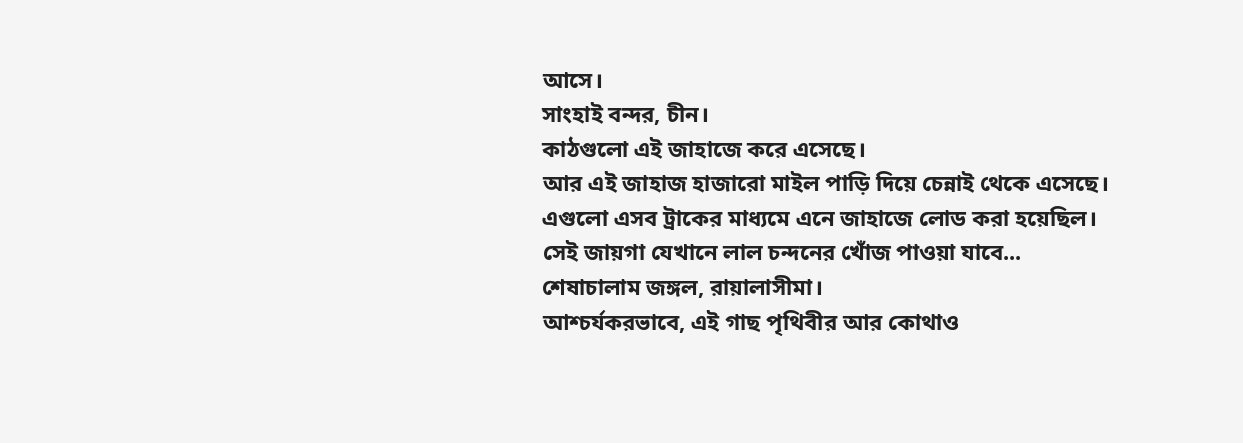আসে।
সাংহাই বন্দর, চীন।
কাঠগুলো এই জাহাজে করে এসেছে।
আর এই জাহাজ হাজারো মাইল পাড়ি দিয়ে চেন্নাই থেকে এসেছে।
এগুলো এসব ট্রাকের মাধ্যমে এনে জাহাজে লোড করা হয়েছিল।
সেই জায়গা যেখানে লাল চন্দনের খোঁজ পাওয়া যাবে...
শেষাচালাম জঙ্গল, রায়ালাসীমা।
আশ্চর্যকরভাবে, এই গাছ পৃথিবীর আর কোথাও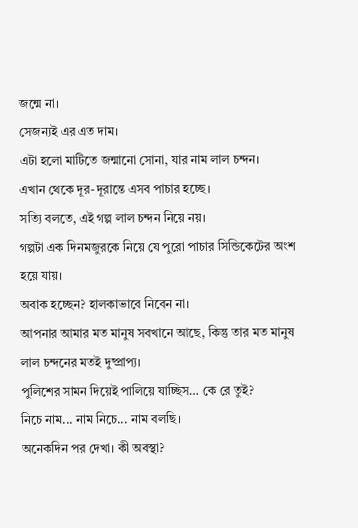জন্মে না।
সেজন্যই এর এত দাম।
এটা হলো মাটিতে জন্মানো সোনা, যার নাম লাল চন্দন।
এখান থেকে দূর-দূরান্তে এসব পাচার হচ্ছে।
সত্যি বলতে, এই গল্প লাল চন্দন নিয়ে নয়।
গল্পটা এক দিনমজুরকে নিয়ে যে পুরো পাচার সিন্ডিকেটের অংশ হয়ে যায়।
অবাক হচ্ছেন? হালকাভাবে নিবেন না।
আপনার আমার মত মানুষ সবখানে আছে, কিন্তু তার মত মানুষ লাল চন্দনের মতই দুষ্প্রাপ্য।
পুলিশের সামন দিয়েই পালিয়ে যাচ্ছিস… কে রে তুই?
নিচে নাম... নাম নিচে... নাম বলছি।
অনেকদিন পর দেখা। কী অবস্থা?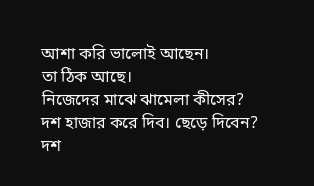আশা করি ভালোই আছেন।
তা ঠিক আছে।
নিজেদের মাঝে ঝামেলা কীসের?
দশ হাজার করে দিব। ছেড়ে দিবেন?
দশ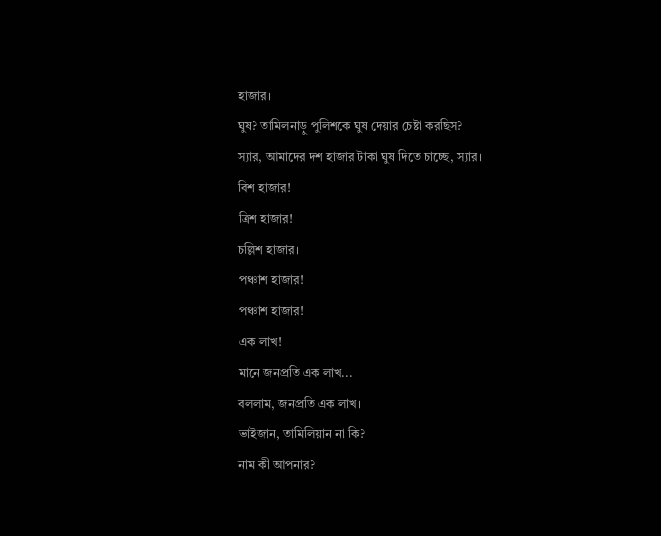হাজার।
ঘুষ? তামিলনাড়ু পুলিশকে ঘুষ দেয়ার চেষ্টা করছিস?
স্যার, আমাদের দশ হাজার টাকা ঘুষ দিতে চাচ্ছে, স্যার।
বিশ হাজার!
ত্রিশ হাজার!
চল্লিশ হাজার।
পঞ্চাশ হাজার!
পঞ্চাশ হাজার!
এক লাখ!
মানে জনপ্রতি এক লাখ...
বললাম, জনপ্রতি এক লাখ।
ভাইজান, তামিলিয়ান না কি?
নাম কী আপনার?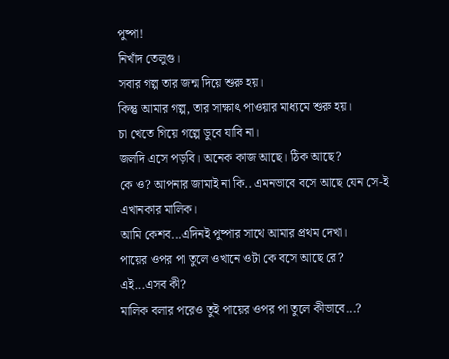পুষ্পা!
নিখাঁদ তেলুগু।
সবার গল্প তার জন্ম দিয়ে শুরু হয়।
কিন্তু আমার গল্প, তার সাক্ষাৎ পাওয়ার মাধ্যমে শুরু হয়।
চা খেতে গিয়ে গল্পে ডুবে যাবি না।
জলদি এসে পড়বি। অনেক কাজ আছে। ঠিক আছে?
কে ও? আপনার জামাই না কি.. এমনভাবে বসে আছে যেন সে-ই এখানকার মালিক।
আমি কেশব...এদিনই পুষ্পার সাথে আমার প্রথম দেখা।
পায়ের ওপর পা তুলে ওখানে ওটা কে বসে আছে রে?
এই...এসব কী?
মালিক বলার পরেও তুই পায়ের ওপর পা তুলে কীভাবে...?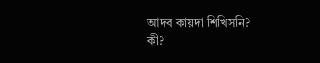আদব কায়দা শিখিসনি?
কী?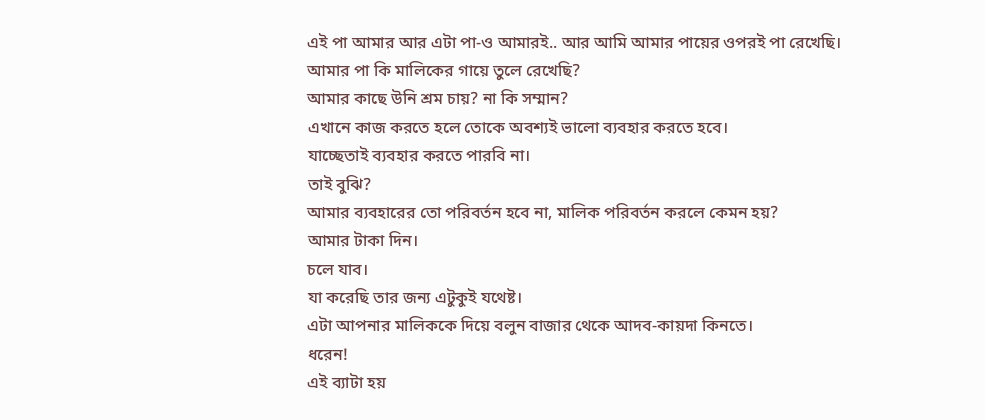এই পা আমার আর এটা পা-ও আমারই.. আর আমি আমার পায়ের ওপরই পা রেখেছি।
আমার পা কি মালিকের গায়ে তুলে রেখেছি?
আমার কাছে উনি শ্রম চায়? না কি সম্মান?
এখানে কাজ করতে হলে তোকে অবশ্যই ভালো ব্যবহার করতে হবে।
যাচ্ছেতাই ব্যবহার করতে পারবি না।
তাই বুঝি?
আমার ব্যবহারের তো পরিবর্তন হবে না, মালিক পরিবর্তন করলে কেমন হয়?
আমার টাকা দিন।
চলে যাব।
যা করেছি তার জন্য এটুকুই যথেষ্ট।
এটা আপনার মালিককে দিয়ে বলুন বাজার থেকে আদব-কায়দা কিনতে।
ধরেন!
এই ব্যাটা হয়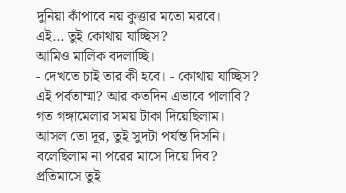দুনিয়া কাঁপাবে নয় কুত্তার মতো মরবে।
এই... তুই কোথায় যাচ্ছিস?
আমিও মালিক বদলাচ্ছি।
- দেখতে চাই তার কী হবে। - কোথায় যাচ্ছিস?
এই পর্বতাম্মা? আর কতদিন এভাবে পালাবি?
গত গঙ্গামেলার সময় টাকা দিয়েছিলাম।
আসল তো দূর, তুই সুদটা পর্যন্ত দিসনি।
বলেছিলাম না পরের মাসে দিয়ে দিব?
প্রতিমাসে তুই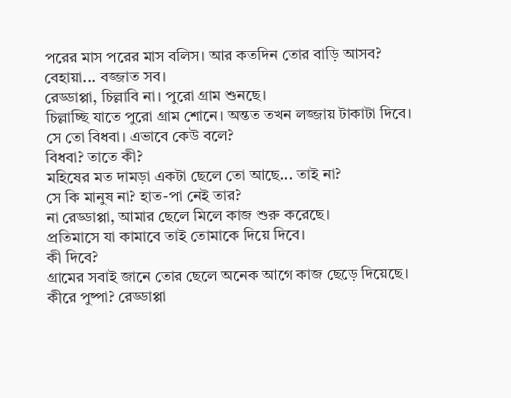পরের মাস পরের মাস বলিস। আর কতদিন তোর বাড়ি আসব?
বেহায়া... বজ্জাত সব।
রেড্ডাপ্পা, চিল্লাবি না। পুরো গ্রাম শুনছে।
চিল্লাচ্ছি যাতে পুরো গ্রাম শোনে। অন্তত তখন লজ্জায় টাকাটা দিবে।
সে তো বিধবা। এভাবে কেউ বলে?
বিধবা? তাতে কী?
মহিষের মত দামড়া একটা ছেলে তো আছে... তাই না?
সে কি মানুষ না? হাত-পা নেই তার?
না রেড্ডাপ্পা, আমার ছেলে মিলে কাজ শুরু করেছে।
প্রতিমাসে যা কামাবে তাই তোমাকে দিয়ে দিবে।
কী দিবে?
গ্রামের সবাই জানে তোর ছেলে অনেক আগে কাজ ছেড়ে দিয়েছে।
কীরে পুষ্পা? রেড্ডাপ্পা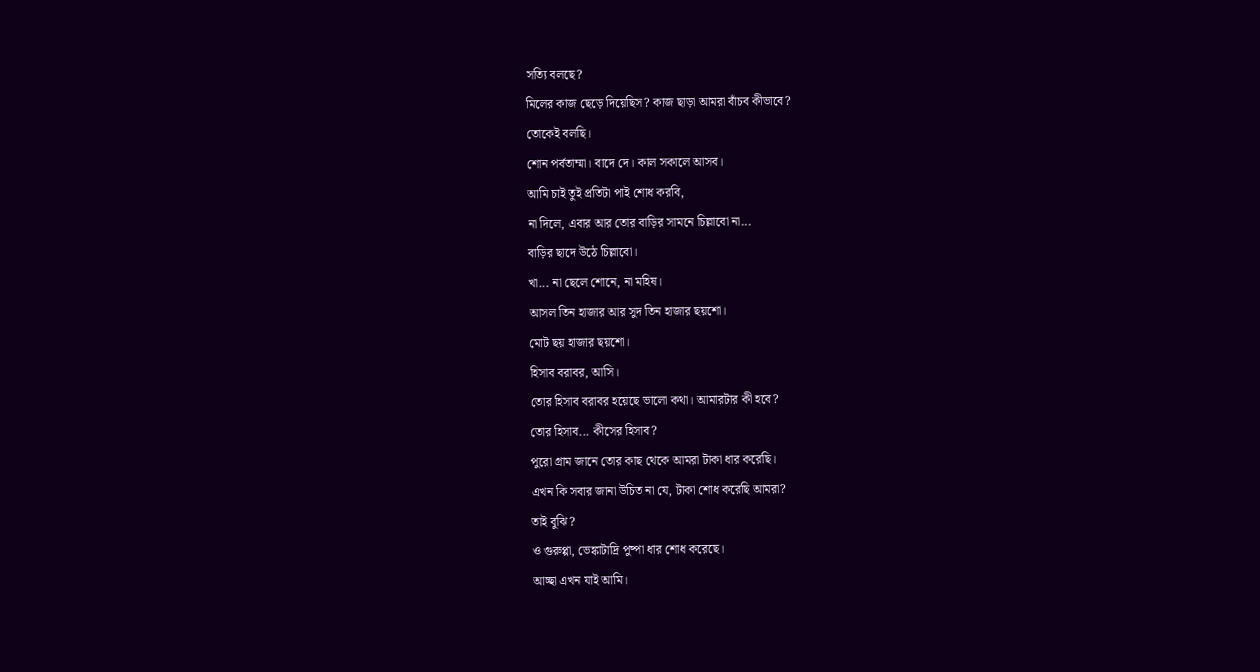সত্যি বলছে?
মিলের কাজ ছেড়ে দিয়েছিস? কাজ ছাড়া আমরা বাঁচব কীভাবে?
তোকেই বলছি।
শোন পর্বতাম্মা। বাদে দে। কাল সকালে আসব।
আমি চাই তুই প্রতিটা পাই শোধ করবি,
না দিলে, এবার আর তোর বাড়ির সামনে চিল্লাবো না...
বাড়ির ছাদে উঠে চিল্লাবো।
খা... না ছেলে শোনে, না মহিষ।
আসল তিন হাজার আর সুদ তিন হাজার ছয়শো।
মোট ছয় হাজার ছয়শো।
হিসাব বরাবর, আসি।
তোর হিসাব বরাবর হয়েছে ভালো কথা। আমারটার কী হবে?
তোর হিসাব... কীসের হিসাব?
পুরো গ্রাম জানে তোর কাছ থেকে আমরা টাকা ধার করেছি।
এখন কি সবার জানা উচিত না যে, টাকা শোধ করেছি আমরা?
তাই বুঝি?
ও গুরুপ্পা, ভেঙ্কাটাদ্রি পুষ্পা ধার শোধ করেছে।
আচ্ছা এখন যাই আমি।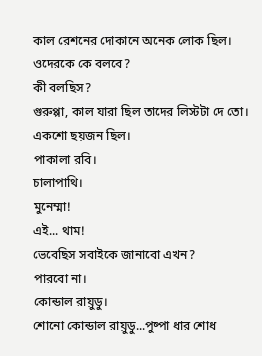কাল রেশনের দোকানে অনেক লোক ছিল।
ওদেরকে কে বলবে?
কী বলছিস?
গুরুপ্পা, কাল যারা ছিল তাদের লিস্টটা দে তো।
একশো ছয়জন ছিল।
পাকালা রবি।
চালাপাথি।
মুনেম্মা!
এই... থাম!
ভেবেছিস সবাইকে জানাবো এখন?
পারবো না।
কোন্ডাল রায়ুডু।
শোনো কোন্ডাল রায়ুডু...পুষ্পা ধার শোধ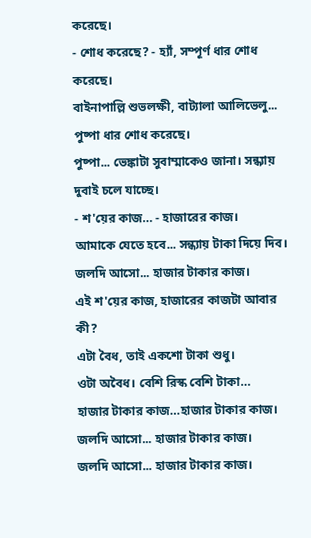করেছে।
- শোধ করেছে? - হ্যাঁ, সম্পূর্ণ ধার শোধ করেছে।
বাইনাপাল্লি শুভলক্ষী, বাট্যালা আলিভেলু...
পুষ্পা ধার শোধ করেছে।
পুষ্পা... ভেঙ্কাটা সুবাম্মাকেও জানা। সন্ধ্যায় দুবাই চলে যাচ্ছে।
- শ'য়ের কাজ… - হাজারের কাজ।
আমাকে যেতে হবে... সন্ধ্যায় টাকা দিয়ে দিব।
জলদি আসো... হাজার টাকার কাজ।
এই শ'য়ের কাজ, হাজারের কাজটা আবার কী?
এটা বৈধ, তাই একশো টাকা শুধু।
ওটা অবৈধ। বেশি রিস্ক বেশি টাকা…
হাজার টাকার কাজ…হাজার টাকার কাজ।
জলদি আসো... হাজার টাকার কাজ।
জলদি আসো... হাজার টাকার কাজ।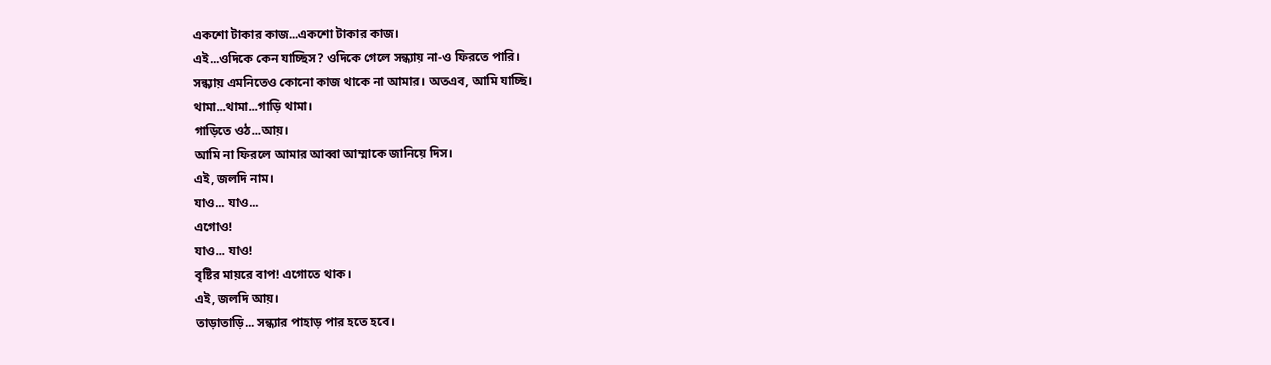একশো টাকার কাজ...একশো টাকার কাজ।
এই...ওদিকে কেন যাচ্ছিস? ওদিকে গেলে সন্ধ্যায় না-ও ফিরতে পারি।
সন্ধ্যায় এমনিতেও কোনো কাজ থাকে না আমার। অতএব, আমি যাচ্ছি।
থামা...থামা...গাড়ি থামা।
গাড়িতে ওঠ...আয়।
আমি না ফিরলে আমার আব্বা আম্মাকে জানিয়ে দিস।
এই, জলদি নাম।
যাও... যাও...
এগোও!
যাও... যাও!
বৃষ্টির মায়রে বাপ! এগোতে থাক।
এই, জলদি আয়।
তাড়াতাড়ি... সন্ধ্যার পাহাড় পার হতে হবে।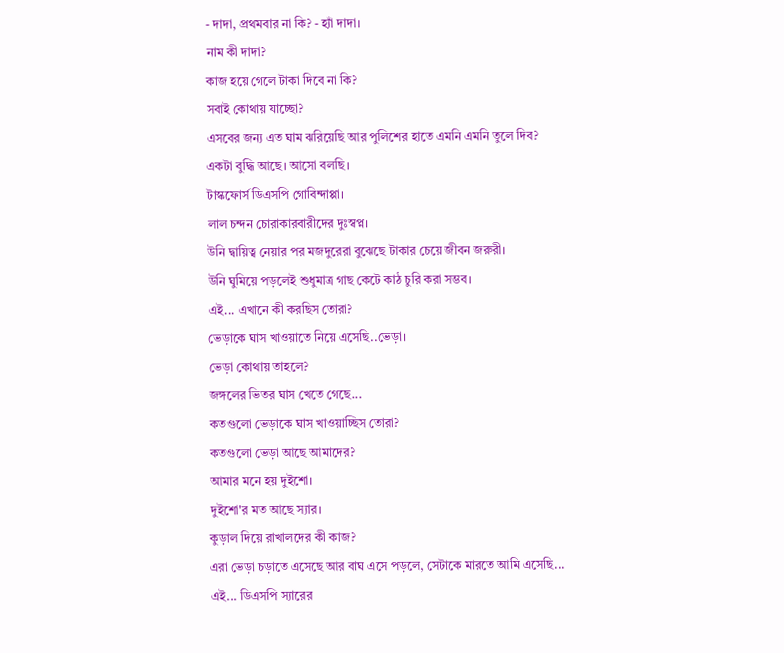- দাদা, প্রথমবার না কি? - হ্যাঁ দাদা।
নাম কী দাদা?
কাজ হয়ে গেলে টাকা দিবে না কি?
সবাই কোথায় যাচ্ছো?
এসবের জন্য এত ঘাম ঝরিয়েছি আর পুলিশের হাতে এমনি এমনি তুলে দিব?
একটা বুদ্ধি আছে। আসো বলছি।
টাস্কফোর্স ডিএসপি গোবিন্দাপ্পা।
লাল চন্দন চোরাকারবারীদের দুঃস্বপ্ন।
উনি দ্বায়িত্ব নেয়ার পর মজদুরেরা বুঝেছে টাকার চেয়ে জীবন জরুরী।
উনি ঘুমিয়ে পড়লেই শুধুমাত্র গাছ কেটে কাঠ চুরি করা সম্ভব।
এই... এখানে কী করছিস তোরা?
ভেড়াকে ঘাস খাওয়াতে নিয়ে এসেছি..ভেড়া।
ভেড়া কোথায় তাহলে?
জঙ্গলের ভিতর ঘাস খেতে গেছে...
কতগুলো ভেড়াকে ঘাস খাওয়াচ্ছিস তোরা?
কতগুলো ভেড়া আছে আমাদের?
আমার মনে হয় দুইশো।
দুইশো'র মত আছে স্যার।
কুড়াল দিয়ে রাখালদের কী কাজ?
এরা ভেড়া চড়াতে এসেছে আর বাঘ এসে পড়লে, সেটাকে মারতে আমি এসেছি...
এই... ডিএসপি স্যারের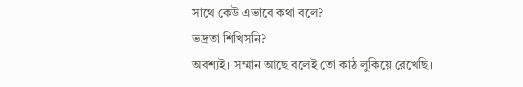সাথে কেউ এভাবে কথা বলে?
ভদ্রতা শিখিসনি?
অবশ্যই। সম্মান আছে বলেই তো কাঠ লুকিয়ে রেখেছি।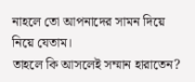নাহলে তো আপনাদের সামন দিয়ে নিয়ে যেতাম।
তাহলে কি আসলেই সম্মান হারাতেন?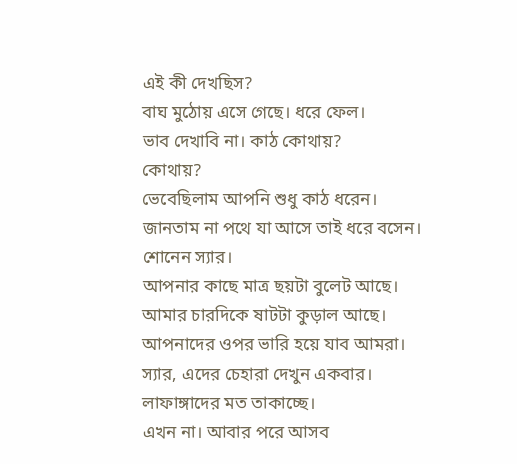এই কী দেখছিস?
বাঘ মুঠোয় এসে গেছে। ধরে ফেল।
ভাব দেখাবি না। কাঠ কোথায়?
কোথায়?
ভেবেছিলাম আপনি শুধু কাঠ ধরেন।
জানতাম না পথে যা আসে তাই ধরে বসেন।
শোনেন স্যার।
আপনার কাছে মাত্র ছয়টা বুলেট আছে।
আমার চারদিকে ষাটটা কুড়াল আছে।
আপনাদের ওপর ভারি হয়ে যাব আমরা।
স্যার, এদের চেহারা দেখুন একবার। লাফাঙ্গাদের মত তাকাচ্ছে।
এখন না। আবার পরে আসব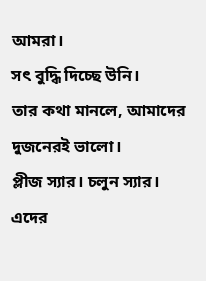আমরা।
সৎ বুদ্ধি দিচ্ছে উনি।
তার কথা মানলে, আমাদের দুজনেরই ভালো।
প্লীজ স্যার। চলুন স্যার।
এদের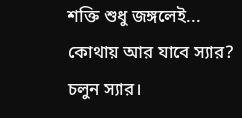শক্তি শুধু জঙ্গলেই... কোথায় আর যাবে স্যার?
চলুন স্যার।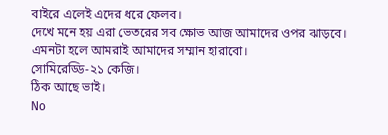বাইরে এলেই এদের ধরে ফেলব।
দেখে মনে হয় এরা ভেতরের সব ক্ষোভ আজ আমাদের ওপর ঝাড়বে।
এমনটা হলে আমরাই আমাদের সম্মান হারাবো।
সোমিরেড্ডি-২১ কেজি।
ঠিক আছে ভাই।
No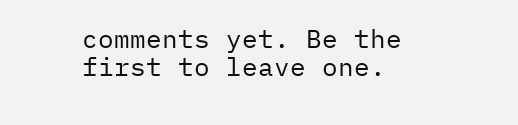comments yet. Be the first to leave one.